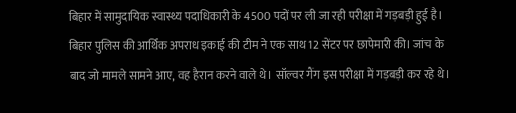बिहार में सामुदायिक स्वास्थ्य पदाधिकारी के 4500 पदों पर ली जा रही परीक्षा में गड़बड़ी हुई है। बिहार पुलिस की आर्थिक अपराध इकाई की टीम ने एक साथ 12 सेंटर पर छापेमारी की। जांच के बाद जो मामले सामने आए, वह हैरान करने वाले थे। सॉल्वर गैंग इस परीक्षा में गड़बड़ी कर रहे थे।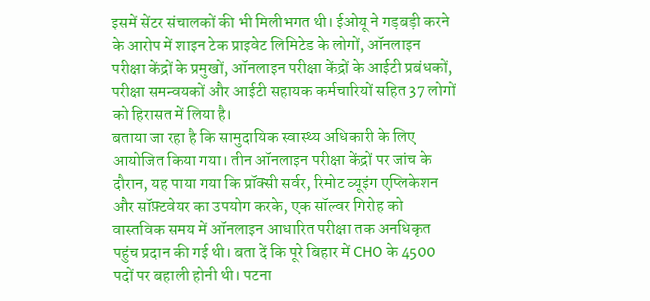इसमें सेंटर संचालकों की भी मिलीभगत थी। ईओयू ने गड़बड़ी करने के आरोप में शाइन टेक प्राइवेट लिमिटेड के लोगों, ऑनलाइन परीक्षा केंद्रों के प्रमुखों, ऑनलाइन परीक्षा केंद्रों के आईटी प्रबंधकों, परीक्षा समन्वयकों और आईटी सहायक कर्मचारियों सहित 37 लोगों को हिरासत में लिया है।
बताया जा रहा है कि सामुदायिक स्वास्थ्य अधिकारी के लिए आयोजित किया गया। तीन ऑनलाइन परीक्षा केंद्रों पर जांच के दौरान, यह पाया गया कि प्रॉक्सी सर्वर, रिमोट व्यूइंग एप्लिकेशन और सॉफ़्टवेयर का उपयोग करके, एक सॉल्वर गिरोह को वास्तविक समय में ऑनलाइन आधारित परीक्षा तक अनधिकृत पहुंच प्रदान की गई थी। बता दें कि पूरे बिहार में CHO के 4500 पदों पर बहाली होनी थी। पटना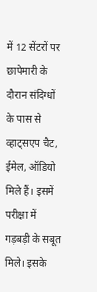में 12 सेंटरों पर छापेमारी के दौरान संदिग्धों के पास से व्हाट्सएप चैट, ईमेल, ऑडियो मिले हैं। इसमें परीक्षा में गड़बड़ी के सबूत मिले। इसके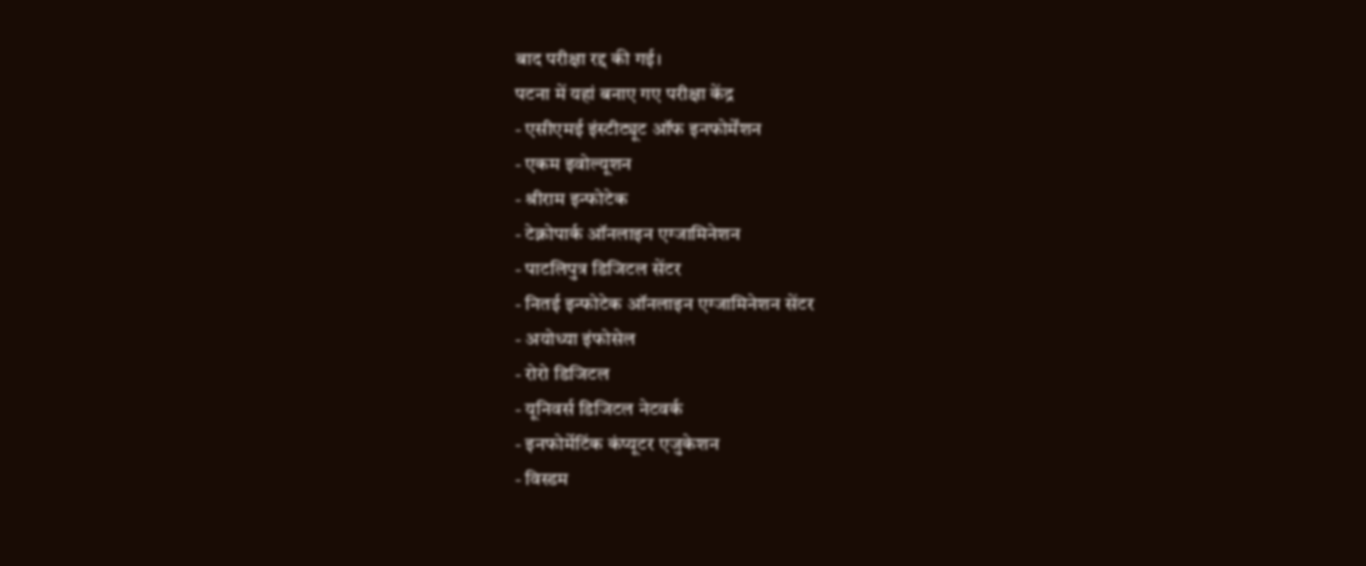बाद परीक्षा रद्द की गई।
पटना में यहां बनाए गए परीक्षा केंद्र
- एसीएमई इंस्टीट्यूट ऑफ इनफोर्मेंशन
- एकम इवोल्यूशन
- श्रीराम इन्फोटेक
- टेक्नोपार्क ऑनलाइन एग्जामिनेशन
- पाटलिपुत्र डिजिटल सेंटर
- नितई इन्फोटेक ऑनलाइन एग्जामिनेशन सेंटर
- अयोध्या इंफोसेल
- रोरो डिजिटल
- यूनिवर्स डिजिटल नेटवर्क
- इनफोर्मेटिंक कंप्यूटर एजुकेशन
- विस्डम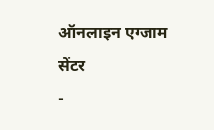ऑनलाइन एग्जाम सेंटर
-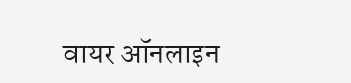वायर ऑनलाइन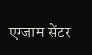एग्जाम सेंटर